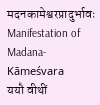मदनकामेश्वरप्रादुर्भावः
Manifestation of Madana-Kāmeśvara
ययौ वीथीं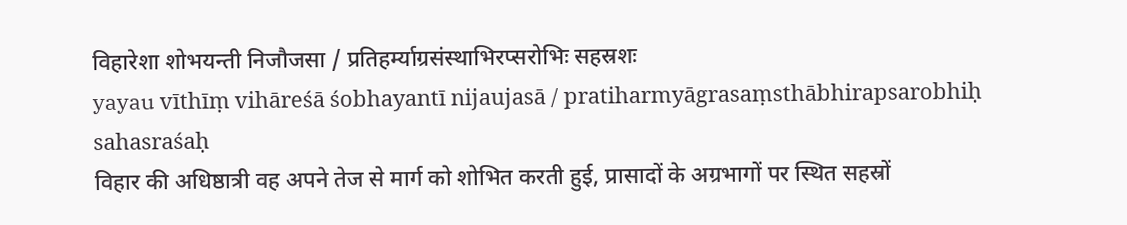विहारेशा शोभयन्ती निजौजसा / प्रतिहर्म्याग्रसंस्थाभिरप्सरोभिः सहस्रशः
yayau vīthīṃ vihāreśā śobhayantī nijaujasā / pratiharmyāgrasaṃsthābhirapsarobhiḥ sahasraśaḥ
विहार की अधिष्ठात्री वह अपने तेज से मार्ग को शोभित करती हुई, प्रासादों के अग्रभागों पर स्थित सहस्रों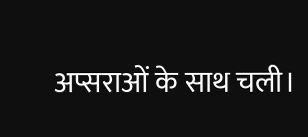अप्सराओं के साथ चली।